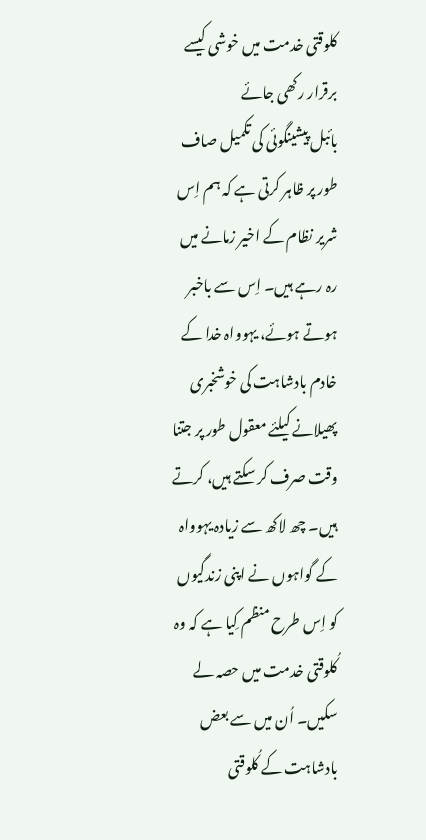کلوقتی خدمت میں خوشی کیسے برقرار رکھی جائے
بائبل پیشینگوئی کی تکمیل صاف طور پر ظاہر کرتی ہے کہ ہم اِس شریر نظام کے اخیر زمانے میں رہ رہے ہیں۔ اِس سے باخبر ہوتے ہوئے، یہوواہ خدا کے خادم بادشاہت کی خوشخبری پھیلانے کیلئے معقول طور پر جتنا وقت صرف کر سکتے ہیں، کرتے ہیں۔ چھ لاکھ سے زیادہ یہوواہ کے گواہوں نے اپنی زندگیوں کو اِس طرح منظم کِیا ہے کہ وہ کُلوقتی خدمت میں حصہ لے سکیں۔ اُن میں سے بعض بادشاہت کے کُلوقتی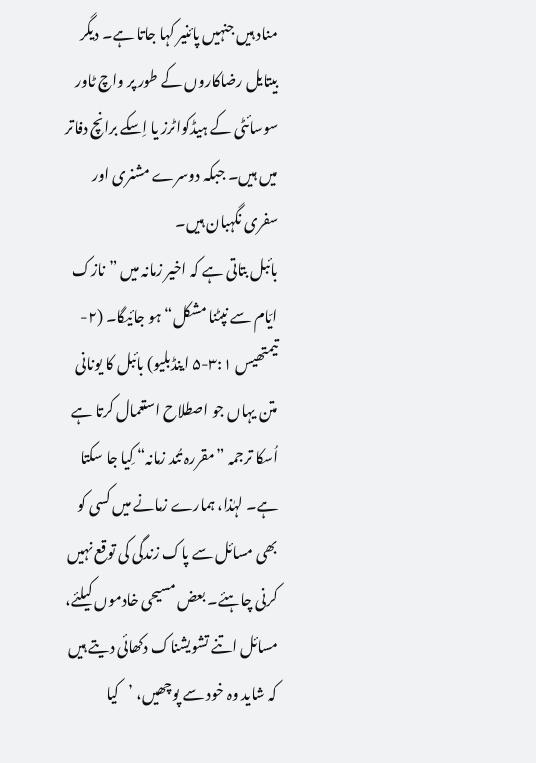مناد ہیں جنہیں پائنیر کہا جاتا ہے۔ دیگر بیتایل رضاکاروں کے طور پر واچ ٹاور سوسائٹی کے ہیڈکواٹرز یا اِسکے برانچ دفاتر میں ہیں۔ جبکہ دوسرے مشنری اور سفری نگہبان ہیں۔
بائبل بتاتی ہے کہ اخیر زمانہ میں ”نازک ایّام سے نپٹنا مشکل“ ہو جائیگا۔ (۲-تیمتھیس ۳:۱-۵ اینڈبلیو) بائبل کا یونانی متن یہاں جو اصطلاح استعمال کرتا ہے اُسکا ترجمہ ”مقررہ تُند زمانہ“ کِیا جا سکتا ہے۔ لہٰذا، ہمارے زمانے میں کسی کو بھی مسائل سے پاک زندگی کی توقع نہیں کرنی چاہئے۔ بعض مسیحی خادموں کیلئے، مسائل اتنے تشویشناک دکھائی دیتے ہیں کہ شاید وہ خود سے پوچھیں، ’کیا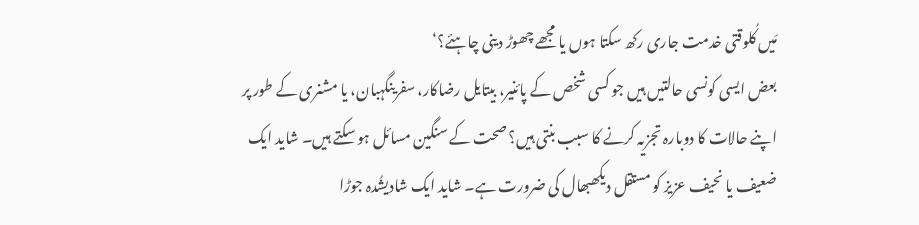مَیں کُلوقتی خدمت جاری رکھ سکتا ہوں یا مجھے چھوڑ دینی چاہئے؟‘
بعض ایسی کونسی حالتیں ہیں جو کسی شخص کے پائنیر، بیتایل رضاکار، سفرینگہبان، یا مشنری کے طور پر اپنے حالات کا دوبارہ تجزیہ کرنے کا سبب بنتی ہیں؟ صحت کے سنگین مسائل ہو سکتے ہیں۔ شاید ایک ضعیف یا نحیف عزیز کو مستقل دیکھبھال کی ضرورت ہے۔ شاید ایک شادیشُدہ جوڑا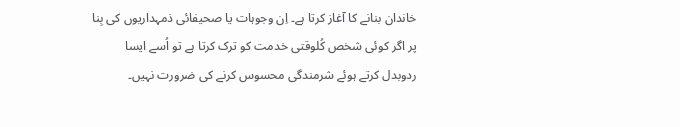خاندان بنانے کا آغاز کرتا ہے۔ اِن وجوہات یا صحیفائی ذمہداریوں کی بِنا پر اگر کوئی شخص کُلوقتی خدمت کو ترک کرتا ہے تو اُسے ایسا ردوبدل کرتے ہوئے شرمندگی محسوس کرنے کی ضرورت نہیں۔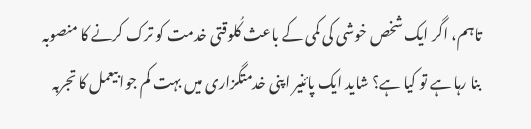تاہم، اگر ایک شخص خوشی کی کمی کے باعث کُلوقتی خدمت کو ترک کرنے کا منصوبہ بنا رہا ہے تو کیا ہے؟ شاید ایک پائنیر اپنی خدمتگزاری میں بہت کم جوابیعمل کا تجربہ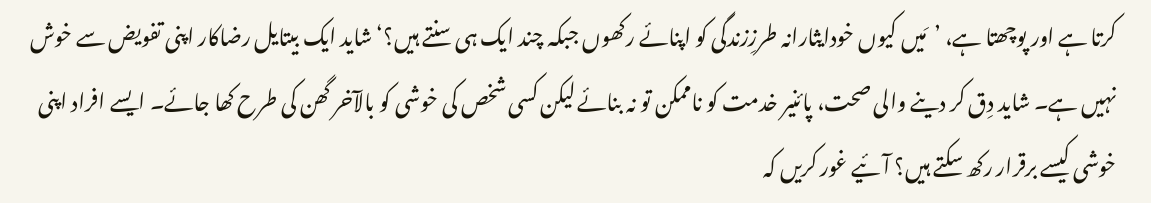کرتا ہے اور پوچھتا ہے، ’مَیں کیوں خودایثارانہ طرزِزندگی کو اپنائے رکھوں جبکہ چند ایک ہی سنتے ہیں؟‘ شاید ایک بیتایل رضاکار اپنی تفویض سے خوش نہیں ہے۔ شاید دِق کر دینے والی صحت، پائنیر خدمت کو ناممکن تو نہ بنائے لیکن کسی شخص کی خوشی کو بالآخر گھن کی طرح کھا جائے۔ ایسے افراد اپنی خوشی کیسے برقرار رکھ سکتے ہیں؟ آئیے غور کریں کہ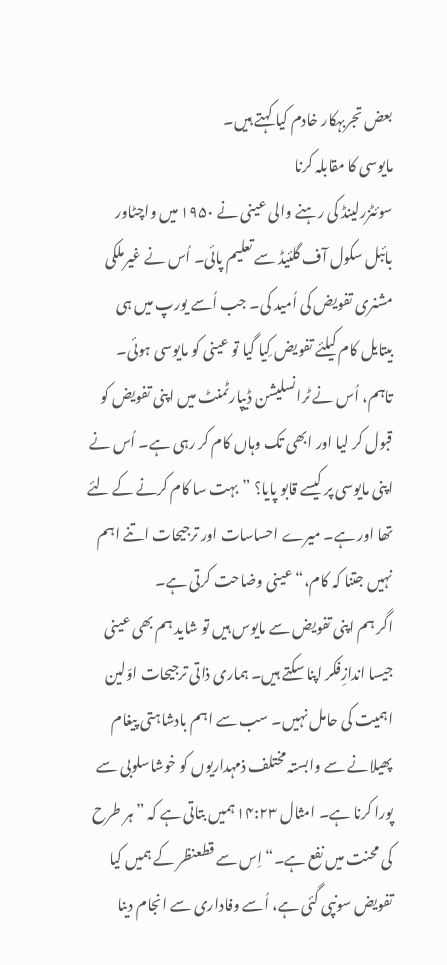بعض تجربہکار خادم کیا کہتے ہیں۔
مایوسی کا مقابلہ کرنا
سوئٹزرلینڈ کی رہنے والی عینی نے ۱۹۵۰ میں واچٹاور بائبل سکول آف گلئیڈ سے تعلیم پائی۔ اُس نے غیرملکی مشنری تفویض کی اُمید کی۔ جب اُسے یورپ میں ہی بیتایل کام کیلئے تفویض کِیا گیا تو عینی کو مایوسی ہوئی۔ تاہم، اُس نے ٹرانسلیشن ڈیپارٹمنٹ میں اپنی تفویض کو قبول کر لیا اور ابھی تک وہاں کام کر رہی ہے۔ اُس نے اپنی مایوسی پر کیسے قابو پایا؟ ”بہت سا کام کرنے کے لئے تھا اور ہے۔ میرے احساسات اور ترجیحات اتنے اہم نہیں جتنا کہ کام،“ عینی وضاحت کرتی ہے۔
اگر ہم اپنی تفویض سے مایوس ہیں تو شاید ہم بھی عینی جیسا اندازِفکر اپنا سکتے ہیں۔ ہماری ذاتی ترجیحات اوّلین اہمیت کی حامل نہیں۔ سب سے اہم بادشاہتی پیغام پھیلانے سے وابستہ مختلف ذمہداریوں کو خوشاسلوبی سے پورا کرنا ہے۔ امثال ۱۴:۲۳ ہمیں بتاتی ہے کہ ”ہر طرح کی محنت میں نفع ہے۔“ اِس سے قطعنظر کے ہمیں کیا تفویض سونپی گئی ہے، اُسے وفاداری سے انجام دینا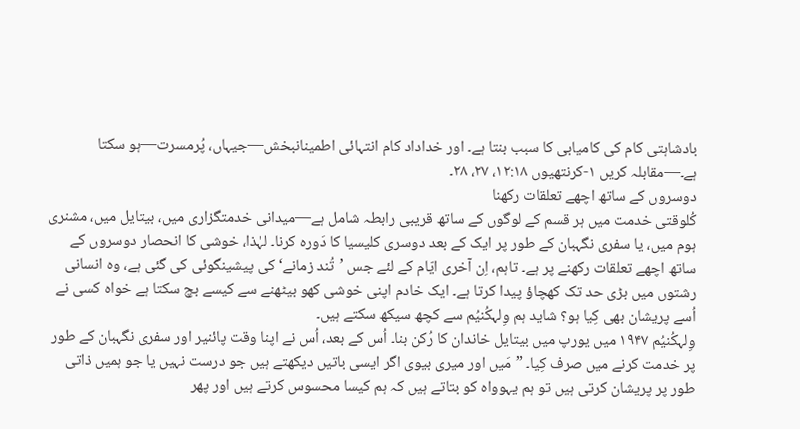بادشاہتی کام کی کامیابی کا سبب بنتا ہے۔ اور خداداد کام انتہائی اطمینانبخش—جیہاں، پُرمسرت—ہو سکتا ہے۔—مقابلہ کریں ۱-کرنتھیوں ۱۲:۱۸، ۲۷، ۲۸۔
دوسروں کے ساتھ اچھے تعلقات رکھنا
کُلوقتی خدمت میں ہر قسم کے لوگوں کے ساتھ قریبی رابطہ شامل ہے—میدانی خدمتگزاری میں، بیتایل میں، مشنری ہوم میں، یا سفری نگہبان کے طور پر ایک کے بعد دوسری کلیسیا کا دَورہ کرنا۔ لہٰذا، خوشی کا انحصار دوسروں کے ساتھ اچھے تعلقات رکھنے پر ہے۔ تاہم، اِن آخری ایّام کے لئے جس ’تُند زمانے‘ کی پیشینگوئی کی گئی ہے، وہ انسانی رشتوں میں بڑی حد تک کھچاؤ پیدا کرتا ہے۔ ایک خادم اپنی خوشی کھو بیٹھنے سے کیسے بچ سکتا ہے خواہ کسی نے اُسے پریشان بھی کِیا ہو؟ شاید ہم وِلہکُنیُم سے کچھ سیکھ سکتے ہیں۔
وِلہکُنیُم ۱۹۴۷ میں یورپ میں بیتایل خاندان کا رُکن بنا۔ اُس کے بعد، اُس نے اپنا وقت پائنیر اور سفری نگہبان کے طور پر خدمت کرنے میں صرف کِیا۔ ”مَیں اور میری بیوی اگر ایسی باتیں دیکھتے ہیں جو درست نہیں یا جو ہمیں ذاتی طور پر پریشان کرتی ہیں تو ہم یہوواہ کو بتاتے ہیں کہ ہم کیسا محسوس کرتے ہیں اور پھر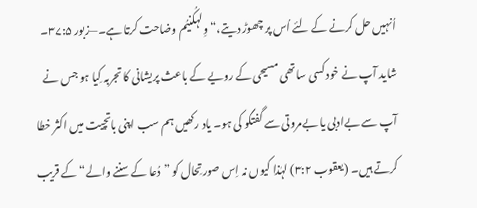اُنہیں حل کرنے کے لئے اُس پر چھوڑ دیتے،“ وِلہکُنیُم وضاحت کرتا ہے۔—زبور ۳۷:۵۔
شاید آپ نے خود کسی ساتھی مسیحی کے رویے کے باعث پریشانی کا تجربہ کِیا ہو جس نے آپ سے بےادبی یا بےمروتی سے گفتگو کی ہو۔ یاد رکھیں ہم سب اپنی باتچیت میں اکثر خطا کرتے ہیں۔ (یعقوب ۳:۲) لہٰذا کیوں نہ اِس صورتِحال کو ”دُعا کے سننے والے“ کے قریب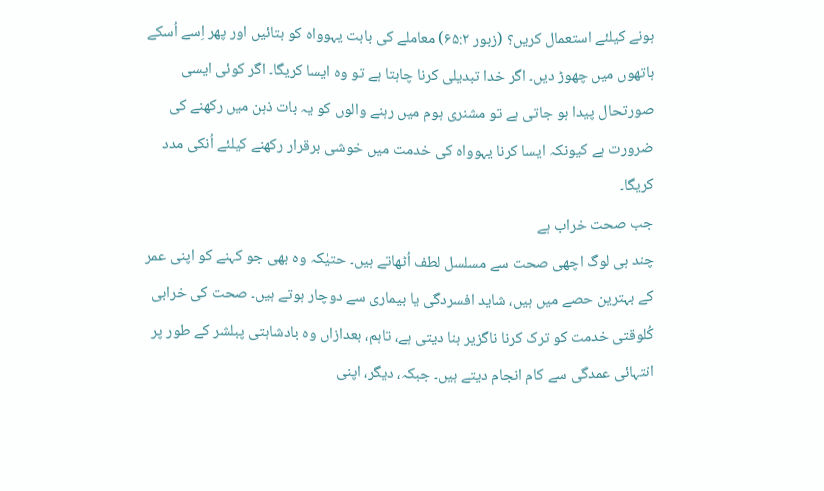ہونے کیلئے استعمال کریں؟ (زبور ۶۵:۲) معاملے کی بابت یہوواہ کو بتائیں اور پھر اِسے اُسکے ہاتھوں میں چھوڑ دیں۔ اگر خدا تبدیلی کرنا چاہتا ہے تو وہ ایسا کریگا۔ اگر کوئی ایسی صورتحال پیدا ہو جاتی ہے تو مشنری ہوم میں رہنے والوں کو یہ بات ذہن میں رکھنے کی ضرورت ہے کیونکہ ایسا کرنا یہوواہ کی خدمت میں خوشی برقرار رکھنے کیلئے اُنکی مدد کریگا۔
جب صحت خراب ہے
چند ہی لوگ اچھی صحت سے مسلسل لطف اُٹھاتے ہیں۔ حتیٰکہ وہ بھی جو کہنے کو اپنی عمر کے بہترین حصے میں ہیں، شاید افسردگی یا بیماری سے دوچار ہوتے ہیں۔ صحت کی خرابی کُلوقتی خدمت کو ترک کرنا ناگزیر بنا دیتی ہے، تاہم، بعدازاں وہ بادشاہتی پبلشر کے طور پر انتہائی عمدگی سے کام انجام دیتے ہیں۔ جبکہ، دیگر، اپنی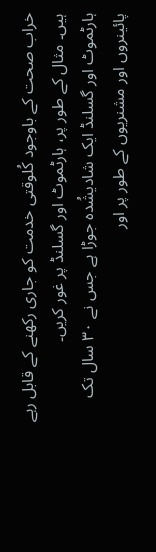خراب صحت کے باوجود کُلوقتی خدمت کو جاری رکھنے کے قابل رہے ہیں۔ مثال کے طور پر، ہارٹموٹ اور گسلنڈ پر غور کریں۔
ہارٹموٹ اور گسلنڈ ایک شادیشُدہ جوڑا ہے جس نے ۳۰ سال تک پائینروں اور مشنریوں کے طور پر اور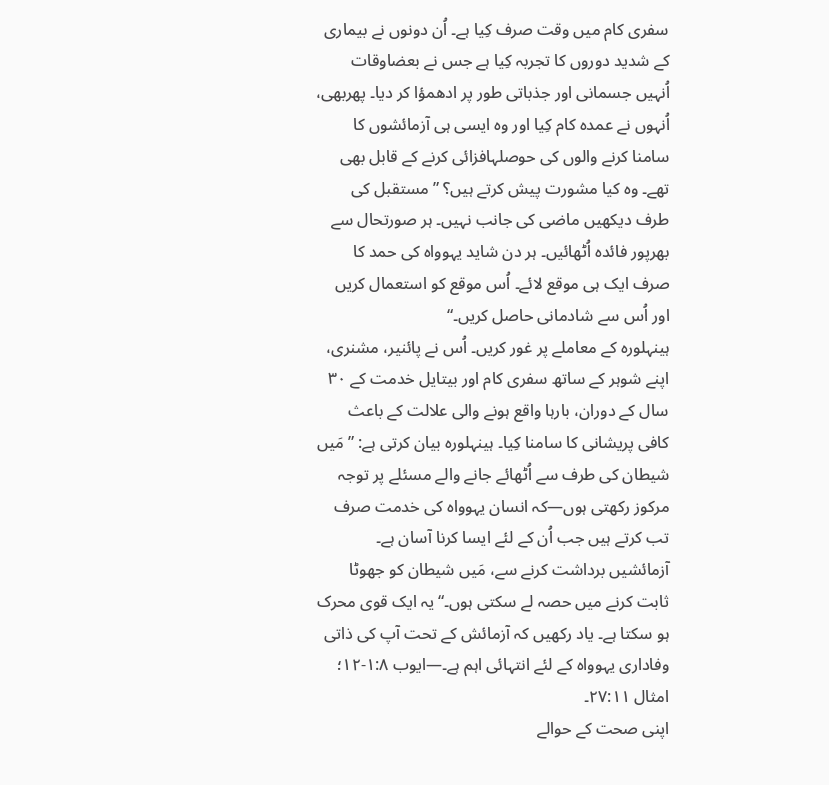سفری کام میں وقت صرف کِیا ہے۔ اُن دونوں نے بیماری کے شدید دوروں کا تجربہ کِیا ہے جس نے بعضاوقات اُنہیں جسمانی اور جذباتی طور پر ادھمؤا کر دیا۔ پھربھی، اُنہوں نے عمدہ کام کِیا اور وہ ایسی ہی آزمائشوں کا سامنا کرنے والوں کی حوصلہافزائی کرنے کے قابل بھی تھے۔ وہ کیا مشورت پیش کرتے ہیں؟ ”مستقبل کی طرف دیکھیں ماضی کی جانب نہیں۔ ہر صورتحال سے بھرپور فائدہ اُٹھائیں۔ ہر دن شاید یہوواہ کی حمد کا صرف ایک ہی موقع لائے۔ اُس موقع کو استعمال کریں اور اُس سے شادمانی حاصل کریں۔“
ہینہلورہ کے معاملے پر غور کریں۔ اُس نے پائنیر، مشنری، اپنے شوہر کے ساتھ سفری کام اور بیتایل خدمت کے ۳۰ سال کے دوران، بارہا واقع ہونے والی علالت کے باعث کافی پریشانی کا سامنا کِیا۔ ہینہلورہ بیان کرتی ہے: ”مَیں شیطان کی طرف سے اُٹھائے جانے والے مسئلے پر توجہ مرکوز رکھتی ہوں—کہ انسان یہوواہ کی خدمت صرف تب کرتے ہیں جب اُن کے لئے ایسا کرنا آسان ہے۔ آزمائشیں برداشت کرنے سے، مَیں شیطان کو جھوٹا ثابت کرنے میں حصہ لے سکتی ہوں۔“ یہ ایک قوی محرک ہو سکتا ہے۔ یاد رکھیں کہ آزمائش کے تحت آپ کی ذاتی وفاداری یہوواہ کے لئے انتہائی اہم ہے۔—ایوب ۱:۸-۱۲؛ امثال ۲۷:۱۱۔
اپنی صحت کے حوالے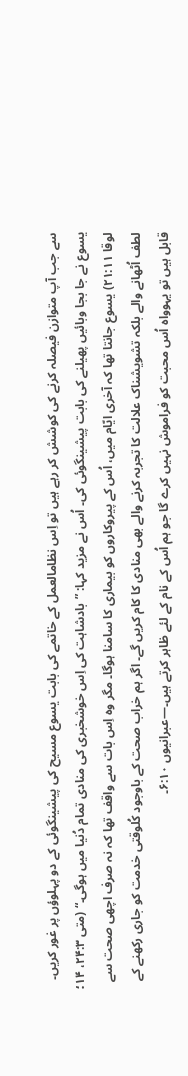سے جب آپ متوازن فیصلہ کرنے کی کوشش کر رہے ہیں تو اِس نظامالعمل کے خاتمے کی بابت یسوع مسیح کی پیشینگوئی کے دو پہلوؤں پر غور کریں۔ یسوع نے جا بجا وبائیں پھیلنے کی بابت پیشینگوئی کی۔ اُس نے مزید کہا: ”بادشاہت کی اِس خوشخبری کی منادی تمام دُنیا میں ہوگی۔“ (متی ۲۴:۳، ۱۴؛ لوقا ۲۱:۱۱) یسوع جانتا تھا کہ آخری ایّام میں، اُس کے پیروکاروں کو بیماری کا سامنا ہوگا۔ مگر وہ اِس بات سے واقف تھا کہ نہ صرف اچھی صحت سے لطف اُٹھانے والے بلکہ تشویشناک علالت کا تجربہ کرنے والے بھی منادی کا کام کریں گے۔ اگر ہم خراب صحت کے باوجود کُلوقتی خدمت کو جاری رکھنے کے قابل ہیں تو یہوواہ اُس محبت کو فراموش نہیں کرے گا جو ہم اُس کے نام کے لئے ظاہر کرتے ہیں۔—عبرانیوں ۶:۱۰۔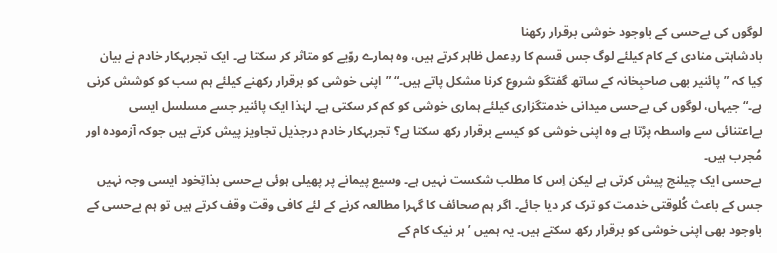لوگوں کی بےحسی کے باوجود خوشی برقرار رکھنا
بادشاہتی منادی کے کام کیلئے لوگ جس قسم کا ردِعمل ظاہر کرتے ہیں، وہ ہمارے روّیے کو متاثر کر سکتا ہے۔ ایک تجربہکار خادم نے بیان کِیا کہ ”پائنیر بھی صاحبِخانہ کے ساتھ گفتگو شروع کرنا مشکل پاتے ہیں۔“ ”اپنی خوشی کو برقرار رکھنے کیلئے ہم سب کو کوشش کرنی ہے۔“ جیہاں، لوگوں کی بےحسی میدانی خدمتگزاری کیلئے ہماری خوشی کو کم کر سکتی ہے۔ لہٰذا ایک پائنیر جسے مسلسل ایسی بےاعتنائی سے واسطہ پڑتا ہے وہ اپنی خوشی کو کیسے برقرار رکھ سکتا ہے؟ تجربہکار خادم درجذیل تجاویز پیش کرتے ہیں جوکہ آزمودہ اور مُجرب ہیں۔
بےحسی ایک چیلنج پیش کرتی ہے لیکن اِس کا مطلب شکست نہیں ہے۔ وسیع پیمانے پر پھیلی ہوئی بےحسی بذاتِخود ایسی وجہ نہیں جس کے باعث کُلوقتی خدمت کو ترک کر دیا جائے۔ اگر ہم صحائف کا گہرا مطالعہ کرنے کے لئے کافی وقت وقف کرتے ہیں تو ہم بےحسی کے باوجود بھی اپنی خوشی کو برقرار رکھ سکتے ہیں۔ یہ ہمیں ’ہر نیک کام کے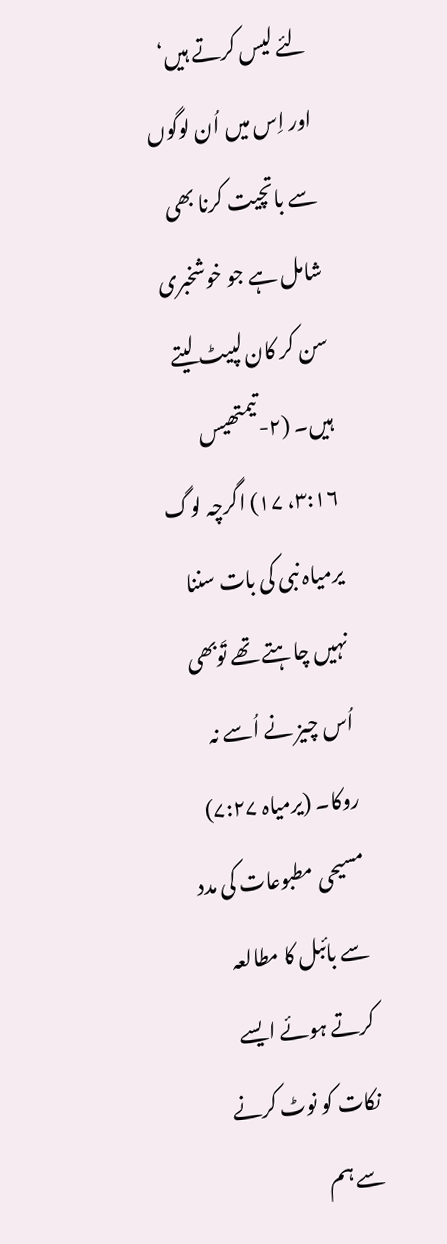لئے لیس کرتے ہیں‘ اور اِس میں اُن لوگوں سے باتچیت کرنا بھی شامل ہے جو خوشخبری سن کر کان لپیٹ لیتے ہیں۔ (۲-تیمتھیس ۳:۱۶، ۱۷) اگرچہ لوگ یرمیاہ نبی کی بات سننا نہیں چاہتے تھے تَوبھی اُس چیز نے اُسے نہ روکا۔ (یرمیاہ ۷:۲۷) مسیحی مطبوعات کی مدد سے بائبل کا مطالعہ کرتے ہوئے ایسے نکات کو نوٹ کرنے سے ہم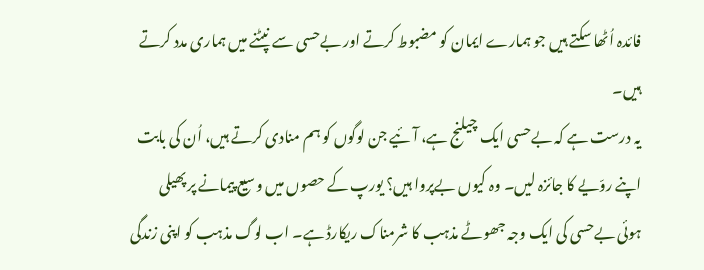فائدہ اُٹھا سکتے ہیں جو ہمارے ایمان کو مضبوط کرتے اور بےحسی سے نپٹنے میں ہماری مدد کرتے ہیں۔
یہ درست ہے کہ بےحسی ایک چیلنج ہے، آئیے جن لوگوں کو ہم منادی کرتے ہیں، اُن کی بابت اپنے روّیے کا جائزہ لیں۔ وہ کیوں بےپروا ہیں؟ یورپ کے حصوں میں وسیع پیمانے پر پھیلی ہوئی بےحسی کی ایک وجہ جھوٹے مذہب کا شرمناک ریکارڈ ہے۔ اب لوگ مذہب کو اپنی زندگی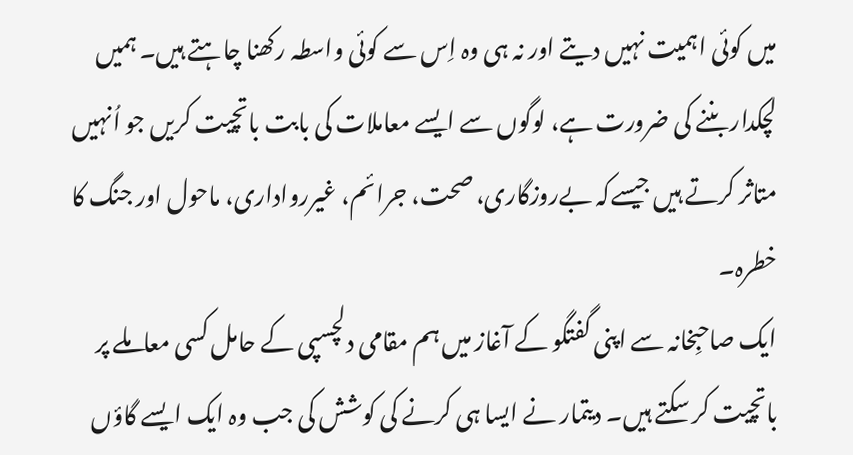میں کوئی اہمیت نہیں دیتے اور نہ ہی وہ اِس سے کوئی واسطہ رکھنا چاہتے ہیں۔ ہمیں لچکدار بننے کی ضرورت ہے، لوگوں سے ایسے معاملات کی بابت باتچیت کریں جو اُنہیں متاثر کرتے ہیں جیسےکہ بےروزگاری، صحت، جرائم، غیررواداری، ماحول اور جنگ کا خطرہ۔
ایک صاحبِخانہ سے اپنی گفتگو کے آغاز میں ہم مقامی دلچسپی کے حامل کسی معاملے پر باتچیت کر سکتے ہیں۔ دیتمار نے ایسا ہی کرنے کی کوشش کی جب وہ ایک ایسے گاؤں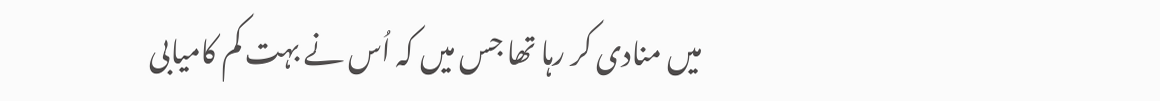میں منادی کر رہا تھا جس میں کہ اُس نے بہت کم کامیابی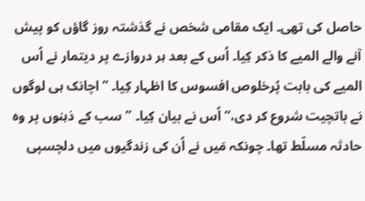حاصل کی تھی۔ ایک مقامی شخص نے گذشتہ روز گاؤں کو پیش آنے والے المیے کا ذکر کِیا۔ اُس کے بعد ہر دروازے پر دیتمار نے اُس المیے کی بابت پُرخلوص افسوس کا اظہار کِیا۔ ”اچانک ہی لوگوں نے باتچیت شروع کر دی،“ اُس نے بیان کِیا۔ ”سب کے ذہنوں پر وہ حادثہ مسلّط تھا۔ چونکہ مَیں نے اُن کی زندگیوں میں دلچسپی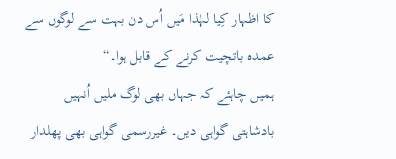کا اظہار کِیا لہٰذا مَیں اُس دن بہت سے لوگوں سے عمدہ باتچیت کرنے کے قابل ہوا۔“
ہمیں چاہئے کہ جہاں بھی لوگ ملیں اُنہیں بادشاہتی گواہی دیں۔ غیررسمی گواہی بھی پھلدار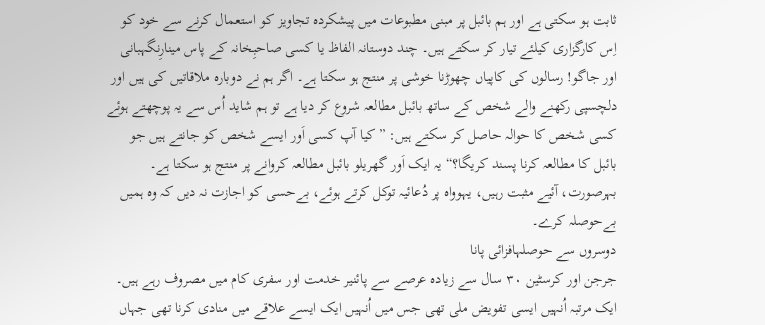ثابت ہو سکتی ہے اور ہم بائبل پر مبنی مطبوعات میں پیشکردہ تجاویز کو استعمال کرنے سے خود کو اِس کارگزاری کیلئے تیار کر سکتے ہیں۔ چند دوستانہ الفاظ یا کسی صاحبِخانہ کے پاس مینارِنگہبانی اور جاگو! رسالوں کی کاپیاں چھوڑنا خوشی پر منتج ہو سکتا ہے۔ اگر ہم نے دوبارہ ملاقاتیں کی ہیں اور دلچسپی رکھنے والے شخص کے ساتھ بائبل مطالعہ شروع کر دیا ہے تو ہم شاید اُس سے یہ پوچھتے ہوئے کسی شخص کا حوالہ حاصل کر سکتے ہیں: ”کیا آپ کسی اَور ایسے شخص کو جانتے ہیں جو بائبل کا مطالعہ کرنا پسند کریگا؟“ یہ ایک اَور گھریلو بائبل مطالعہ کروانے پر منتج ہو سکتا ہے۔ بہرصورت، آئیے مثبت رہیں، یہوواہ پر دُعائیہ توکل کرتے ہوئے، بےحسی کو اجازت نہ دیں کہ وہ ہمیں بےحوصلہ کرے۔
دوسروں سے حوصلہافزائی پانا
جرجن اور کرسٹین ۳۰ سال سے زیادہ عرصے سے پائنیر خدمت اور سفری کام میں مصروف رہے ہیں۔ ایک مرتبہ اُنہیں ایسی تفویض ملی تھی جس میں اُنہیں ایک ایسے علاقے میں منادی کرنا تھی جہاں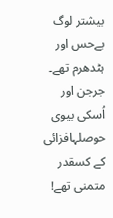بیشتر لوگ بےحس اور ہٹدھرم تھے۔ جرجن اور اُسکی بیوی حوصلہافزائی کے کسقدر متمنی تھے!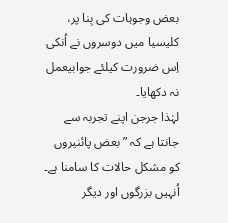بعض وجوہات کی بِنا پر، کلیسیا میں دوسروں نے اُنکی اِس ضرورت کیلئے جوابیعمل نہ دکھایا۔
لہٰذا جرجن اپنے تجربہ سے جانتا ہے کہ ”بعض پائنیروں کو مشکل حالات کا سامنا ہے۔ اُنہیں بزرگوں اور دیگر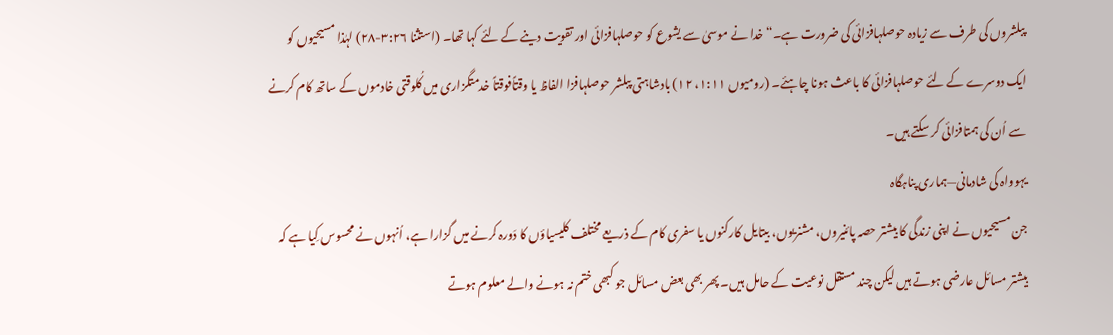پبلشروں کی طرف سے زیادہ حوصلہافزائی کی ضرورت ہے۔“ خدا نے موسیٰ سے یشوع کو حوصلہافزائی اور تقویت دینے کے لئے کہا تھا۔ (استثنا ۳:۲۶-۲۸) لہٰذا مسیحیوں کو ایک دوسرے کے لئے حوصلہافزائی کا باعث ہونا چاہئے۔ (رومیوں ۱:۱۱، ۱۲) بادشاہتی پبلشر حوصلہافزا الفاظ یا وقتاًفوقتاً خدمتگزاری میں کُلوقتی خادموں کے ساتھ کام کرنے سے اُن کی ہمتافزائی کر سکتے ہیں۔
یہوواہ کی شادمانی—ہماری پناہگاہ
جن مسیحیوں نے اپنی زندگی کا بیشتر حصہ پائنیروں، مشنریوں، بیتایل کارکنوں یا سفری کام کے ذریعے مختلف کلیسیاؤں کا دَورہ کرنے میں گزارا ہے، اُنہوں نے محسوس کِیا ہے کہ بیشتر مسائل عارضی ہوتے ہیں لیکن چند مستقل نوعیت کے حامل ہیں۔ پھر بھی بعض مسائل جو کبھی ختم نہ ہونے والے معلوم ہوتے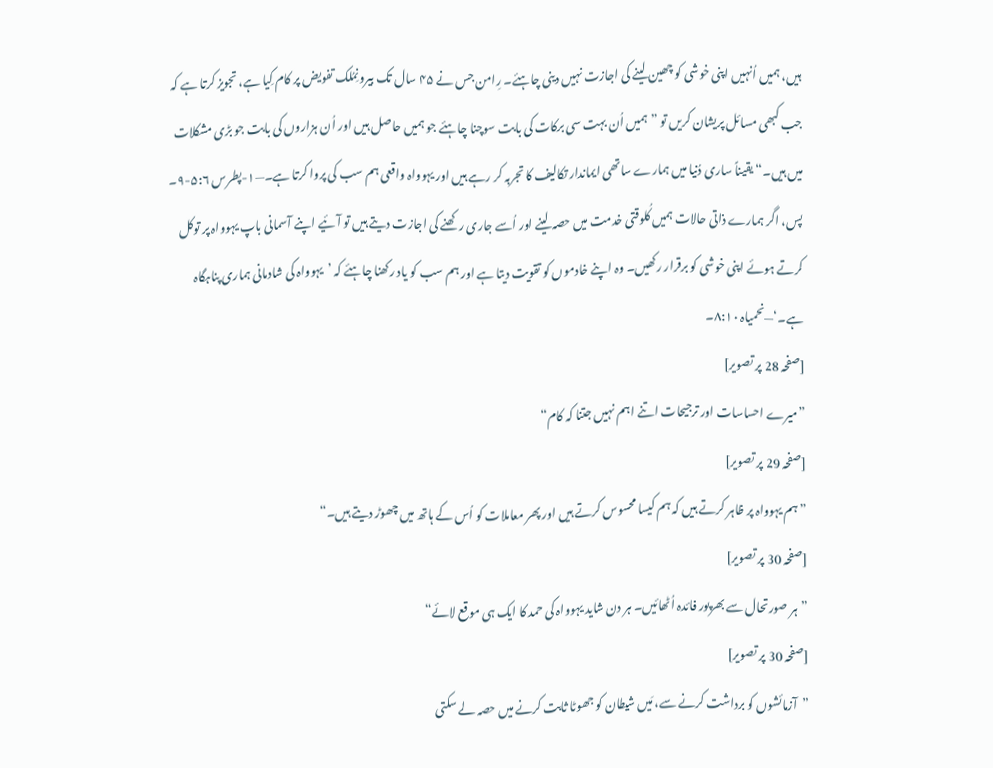ہیں، ہمیں اُنہیں اپنی خوشی کو چھین لینے کی اجازت نہیں دینی چاہئے۔ رِامن جس نے ۴۵ سال تک بیرونِمُلک تفویض پر کام کِیا ہے، تجویز کرتا ہے کہ جب کبھی مسائل پریشان کریں تو ”ہمیں اُن بہت سی برکات کی بابت سوچنا چاہئے جو ہمیں حاصل ہیں اور اُن ہزاروں کی بابت جو بڑی مشکلات میں ہیں۔“ یقیناً ساری دُنیا میں ہمارے ساتھی ایماندار تکالیف کا تجربہ کر رہے ہیں اور یہوواہ واقعی ہم سب کی پروا کرتا ہے۔—۱-پطرس ۵:۶-۹۔
پس، اگر ہمارے ذاتی حالات ہمیں کُلوقتی خدمت میں حصہ لینے اور اُسے جاری رکھنے کی اجازت دیتے ہیں تو آئیے اپنے آسمانی باپ یہوواہ پر توکل کرتے ہوئے اپنی خوشی کو برقرار رکھیں۔ وہ اپنے خادموں کو تقویت دیتا ہے اور ہم سب کو یاد رکھنا چاہئے کہ ’یہوواہ کی شادمانی ہماری پناہگاہ ہے۔‘—نحمیاہ ۸:۱۰۔
[صفحہ 28 پر تصویر]
”میرے احساسات اور ترجیحات اتنے اہم نہیں جتنا کہ کام“
[صفحہ 29 پر تصویر]
”ہم یہوواہ پر ظاہر کرتے ہیں کہ ہم کیسا محسوس کرتے ہیں اور پھر معاملات کو اُس کے ہاتھ میں چھوڑ دیتے ہیں۔“
[صفحہ 30 پر تصویر]
”ہر صورتحال سے بھرپور فائدہ اُٹھائیں۔ ہر دن شاید یہوواہ کی حمد کا ایک ہی موقع لائے“
[صفحہ 30 پر تصویر]
”آزمائشوں کو برداشت کرنے سے، مَیں شیطان کو جھوٹا ثابت کرنے میں حصہ لے سکتی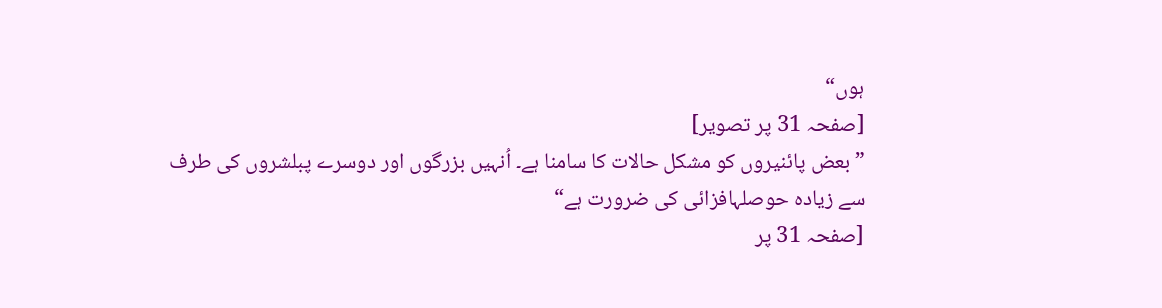ہوں“
[صفحہ 31 پر تصویر]
”بعض پائنیروں کو مشکل حالات کا سامنا ہے۔ اُنہیں بزرگوں اور دوسرے پبلشروں کی طرف سے زیادہ حوصلہافزائی کی ضرورت ہے“
[صفحہ 31 پر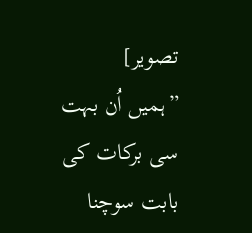تصویر]
”ہمیں اُن بہت سی برکات کی بابت سوچنا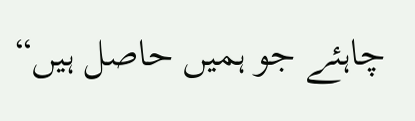چاہئے جو ہمیں حاصل ہیں“